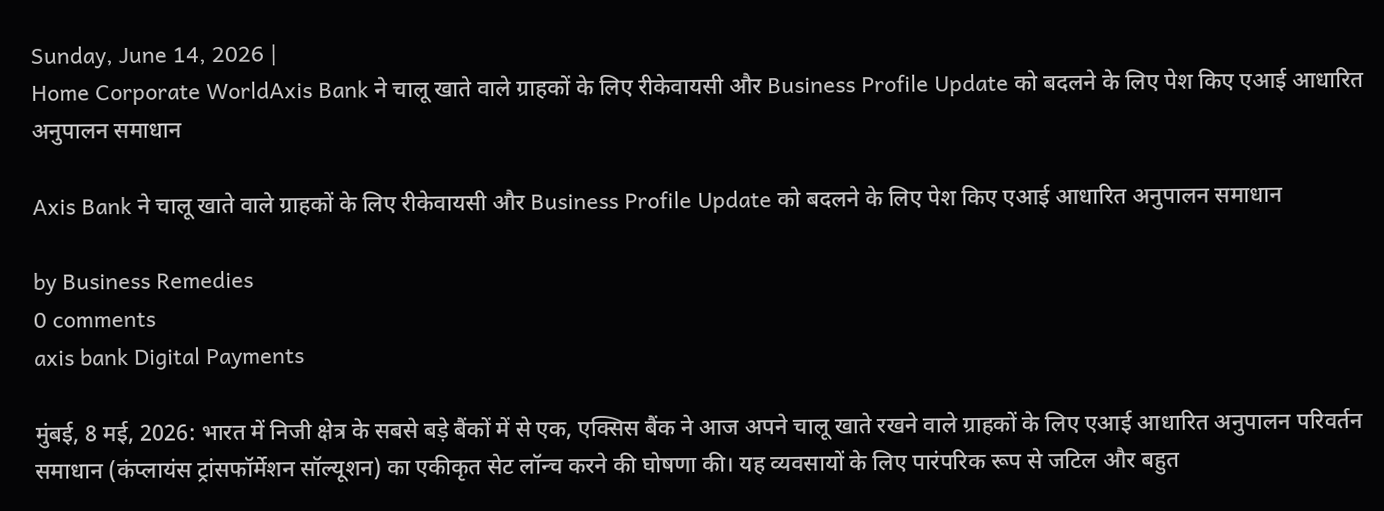Sunday, June 14, 2026 |
Home Corporate WorldAxis Bank ने चालू खाते वाले ग्राहकों के लिए रीकेवायसी और Business Profile Update को बदलने के लिए पेश किए एआई आधारित अनुपालन समाधान

Axis Bank ने चालू खाते वाले ग्राहकों के लिए रीकेवायसी और Business Profile Update को बदलने के लिए पेश किए एआई आधारित अनुपालन समाधान

by Business Remedies
0 comments
axis bank Digital Payments

मुंबई, 8 मई, 2026: भारत में निजी क्षेत्र के सबसे बड़े बैंकों में से एक, एक्सिस बैंक ने आज अपने चालू खाते रखने वाले ग्राहकों के लिए एआई आधारित अनुपालन परिवर्तन समाधान (कंप्लायंस ट्रांसफॉर्मेशन सॉल्यूशन) का एकीकृत सेट लॉन्च करने की घोषणा की। यह व्यवसायों के लिए पारंपरिक रूप से जटिल और बहुत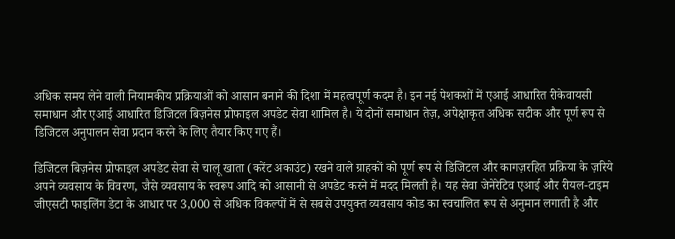अधिक समय लेने वाली नियामकीय प्रक्रियाओं को आसान बनाने की दिशा में महत्वपूर्ण कदम है। इन नई पेशकशों में एआई आधारित रीकेवायसी समाधान और एआई आधारित डिजिटल बिज़नेस प्रोफाइल अपडेट सेवा शामिल है। ये दोनों समाधान तेज़, अपेक्षाकृत अधिक सटीक और पूर्ण रूप से डिजिटल अनुपालन सेवा प्रदान करने के लिए तैयार किए गए हैं।

डिजिटल बिज़नेस प्रोफाइल अपडेट सेवा से चालू खाता (करेंट अकाउंट) रखने वाले ग्राहकों को पूर्ण रूप से डिजिटल और कागज़रहित प्रक्रिया के ज़रिये अपने व्यवसाय के विवरण, जैसे व्यवसाय के स्वरूप आदि को आसानी से अपडेट करने में मदद मिलती है। यह सेवा जेनेरेटिव एआई और रीयल-टाइम जीएसटी फाइलिंग डेटा के आधार पर 3,000 से अधिक विकल्पों में से सबसे उपयुक्त व्यवसाय कोड का स्वचालित रूप से अनुमान लगाती है और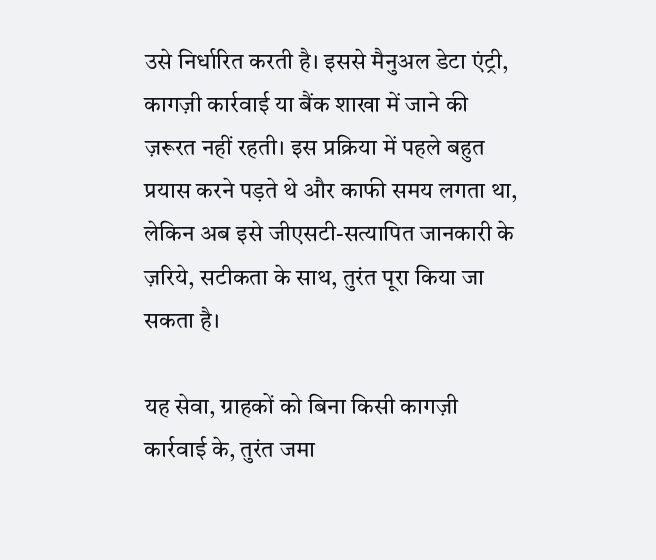उसे निर्धारित करती है। इससे मैनुअल डेटा एंट्री, कागज़ी कार्रवाई या बैंक शाखा में जाने की ज़रूरत नहीं रहती। इस प्रक्रिया में पहले बहुत प्रयास करने पड़ते थे और काफी समय लगता था, लेकिन अब इसे जीएसटी-सत्यापित जानकारी के ज़रिये, सटीकता के साथ, तुरंत पूरा किया जा सकता है।

यह सेवा, ग्राहकों को बिना किसी कागज़ी कार्रवाई के, तुरंत जमा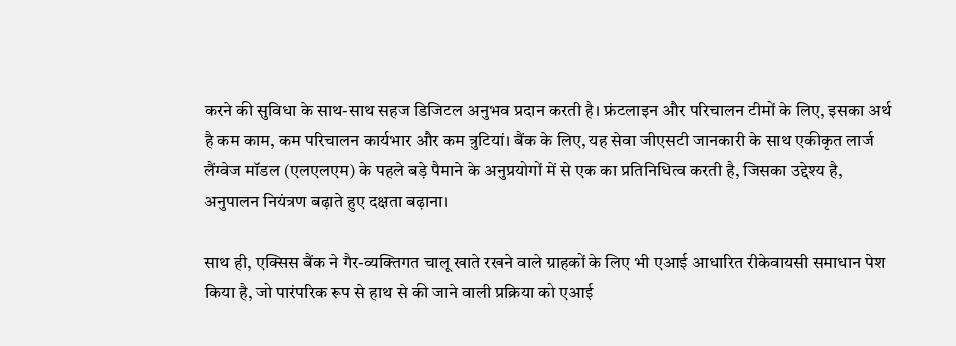करने की सुविधा के साथ-साथ सहज डिजिटल अनुभव प्रदान करती है। फ्रंटलाइन और परिचालन टीमों के लिए, इसका अर्थ है कम काम, कम परिचालन कार्यभार और कम त्रुटियां। बैंक के लिए, यह सेवा जीएसटी जानकारी के साथ एकीकृत लार्ज लैंग्वेज मॉडल (एलएलएम) के पहले बड़े पैमाने के अनुप्रयोगों में से एक का प्रतिनिधित्व करती है, जिसका उद्देश्य है, अनुपालन नियंत्रण बढ़ाते हुए दक्षता बढ़ाना।

साथ ही, एक्सिस बैंक ने गैर-व्यक्तिगत चालू खाते रखने वाले ग्राहकों के लिए भी एआई आधारित रीकेवायसी समाधान पेश किया है, जो पारंपरिक रूप से हाथ से की जाने वाली प्रक्रिया को एआई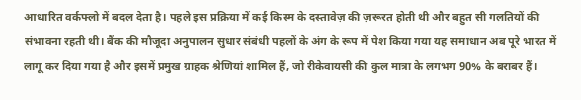आधारित वर्कफ्लो में बदल देता है। पहले इस प्रक्रिया में कई किस्म के दस्तावेज़ की ज़रूरत होती थी और बहुत सी गलतियों की संभावना रहती थी। बैंक की मौजूदा अनुपालन सुधार संबंधी पहलों के अंग के रूप में पेश किया गया यह समाधान अब पूरे भारत में लागू कर दिया गया है और इसमें प्रमुख ग्राहक श्रेणियां शामिल हैं, जो रीकेवायसी की कुल मात्रा के लगभग 90% के बराबर हैं।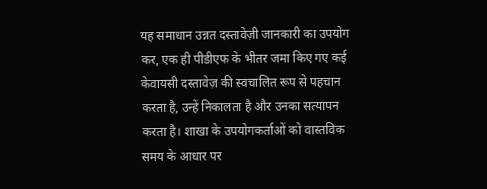यह समाधान उन्नत दस्तावेज़ी जानकारी का उपयोग कर, एक ही पीडीएफ के भीतर जमा किए गए कई केवायसी दस्तावेज़ की स्वचालित रूप से पहचान करता है, उन्हें निकालता है और उनका सत्यापन करता है। शाखा के उपयोगकर्ताओं को वास्तविक समय के आधार पर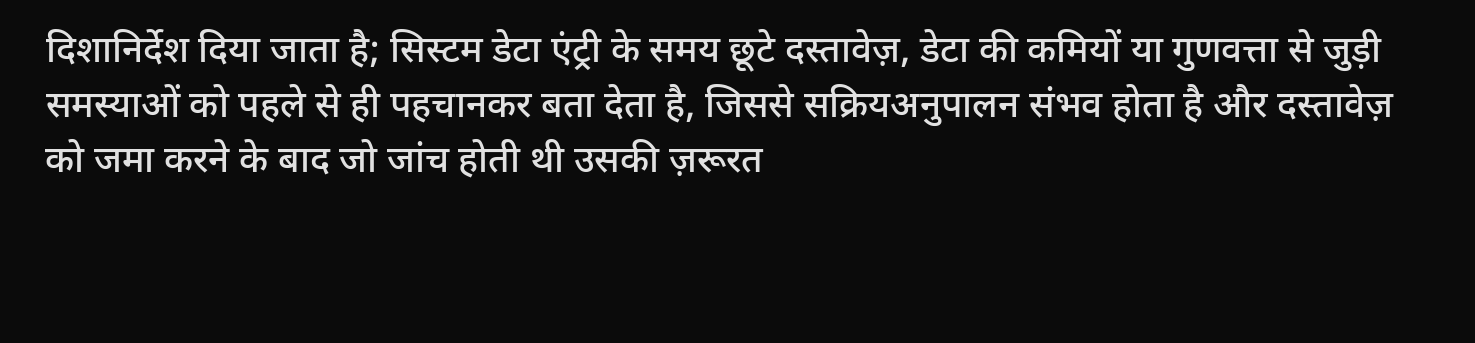दिशानिर्देश दिया जाता है; सिस्टम डेटा एंट्री के समय छूटे दस्तावेज़, डेटा की कमियों या गुणवत्ता से जुड़ी समस्याओं को पहले से ही पहचानकर बता देता है, जिससे सक्रियअनुपालन संभव होता है और दस्तावेज़ को जमा करने के बाद जो जांच होती थी उसकी ज़रूरत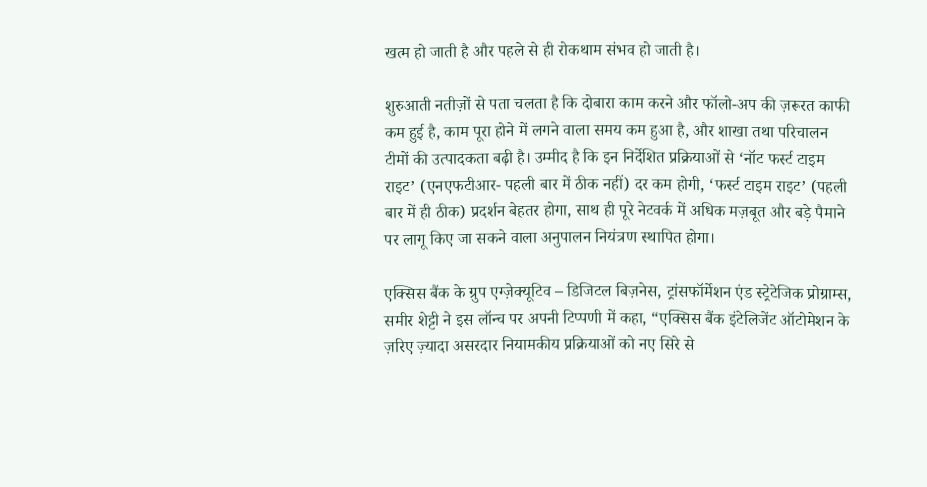खत्म हो जाती है और पहले से ही रोकथाम संभव हो जाती है।

शुरुआती नतीज़ों से पता चलता है कि दोबारा काम करने और फॉलो-अप की ज़रूरत काफी कम हुई है, काम पूरा होने में लगने वाला समय कम हुआ है, और शाखा तथा परिचालन टीमों की उत्पादकता बढ़ी है। उम्मीद है कि इन निर्देशित प्रक्रियाओं से ‘नॉट फर्स्ट टाइम राइट’ (एनएफटीआर- पहली बार में ठीक नहीं) दर कम होगी, ‘फर्स्ट टाइम राइट’ (पहली बार में ही ठीक) प्रदर्शन बेहतर होगा, साथ ही पूरे नेटवर्क में अधिक मज़बूत और बड़े पैमाने पर लागू किए जा सकने वाला अनुपालन नियंत्रण स्थापित होगा।

एक्सिस बैंक के ग्रुप एग्ज़ेक्यूटिव – डिजिटल बिज़नेस, ट्रांसफॉर्मेशन एंड स्ट्रेटेजिक प्रोग्राम्स, समीर शेट्टी ने इस लॉन्च पर अपनी टिप्पणी में कहा, “एक्सिस बैंक इंटेलिजेंट ऑटोमेशन के ज़रिए ज़्यादा असरदार नियामकीय प्रक्रियाओं को नए सिरे से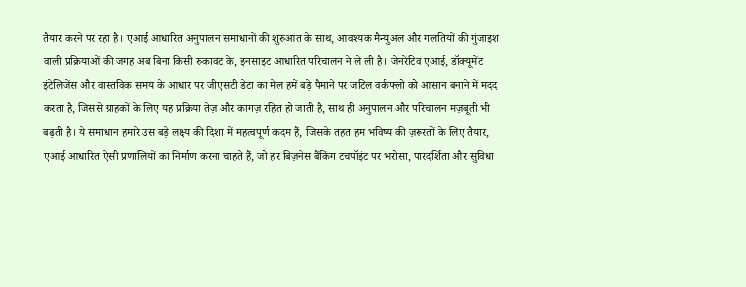तैयार करने पर रहा है। एआई आधारित अनुपालन समाधानों की शुरुआत के साथ, आवश्यक मैन्युअल और गलतियों की गुंजाइश वाली प्रक्रियाओं की जगह अब बिना किसी रुकावट के, इनसाइट आधारित परिचालन ने ले ली है। जेनरेटिव एआई, डॉक्यूमेंट इंटेलिजेंस और वास्तविक समय के आधार पर जीएसटी डेटा का मेल हमें बड़े पैमाने पर जटिल वर्कफ्लो को आसान बनाने में मदद करता है, जिससे ग्राहकों के लिए यह प्रक्रिया तेज़ और कागज़ रहित हो जाती है, साथ ही अनुपालन और परिचालन मज़बूती भी बढ़ती है। ये समाधान हमारे उस बड़े लक्ष्य की दिशा में महत्वपूर्ण कदम हैं, जिसके तहत हम भविष्य की ज़रूरतों के लिए तैयार, एआई आधारित ऐसी प्रणालियों का निर्माण करना चाहते हैं, जो हर बिज़नेस बैंकिंग टचपॉइंट पर भरोसा, पारदर्शिता और सुविधा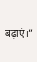बढ़ाएं।”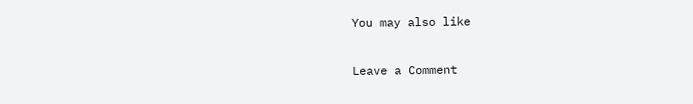You may also like

Leave a Comment